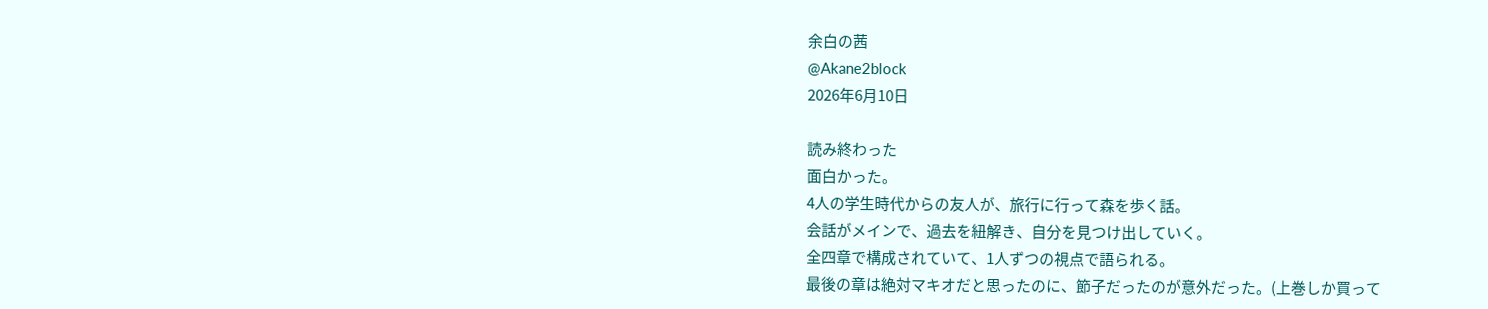余白の茜
@Akane2block
2026年6月10日

読み終わった
面白かった。
4人の学生時代からの友人が、旅行に行って森を歩く話。
会話がメインで、過去を紐解き、自分を見つけ出していく。
全四章で構成されていて、1人ずつの視点で語られる。
最後の章は絶対マキオだと思ったのに、節子だったのが意外だった。(上巻しか買って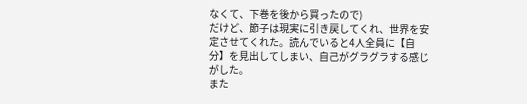なくて、下巻を後から買ったので)
だけど、節子は現実に引き戻してくれ、世界を安定させてくれた。読んでいると4人全員に【自分】を見出してしまい、自己がグラグラする感じがした。
また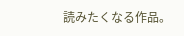読みたくなる作品。